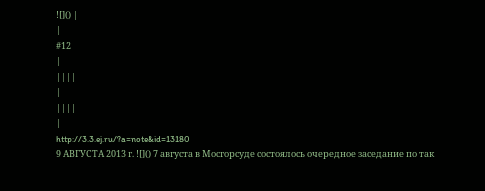![]() |
|
#12
|
||||
|
||||
|
http://3.3.ej.ru/?a=note&id=13180
9 АВГУСТА 2013 г. ![]() 7 августа в Мосгорсуде состоялось очередное заседание по так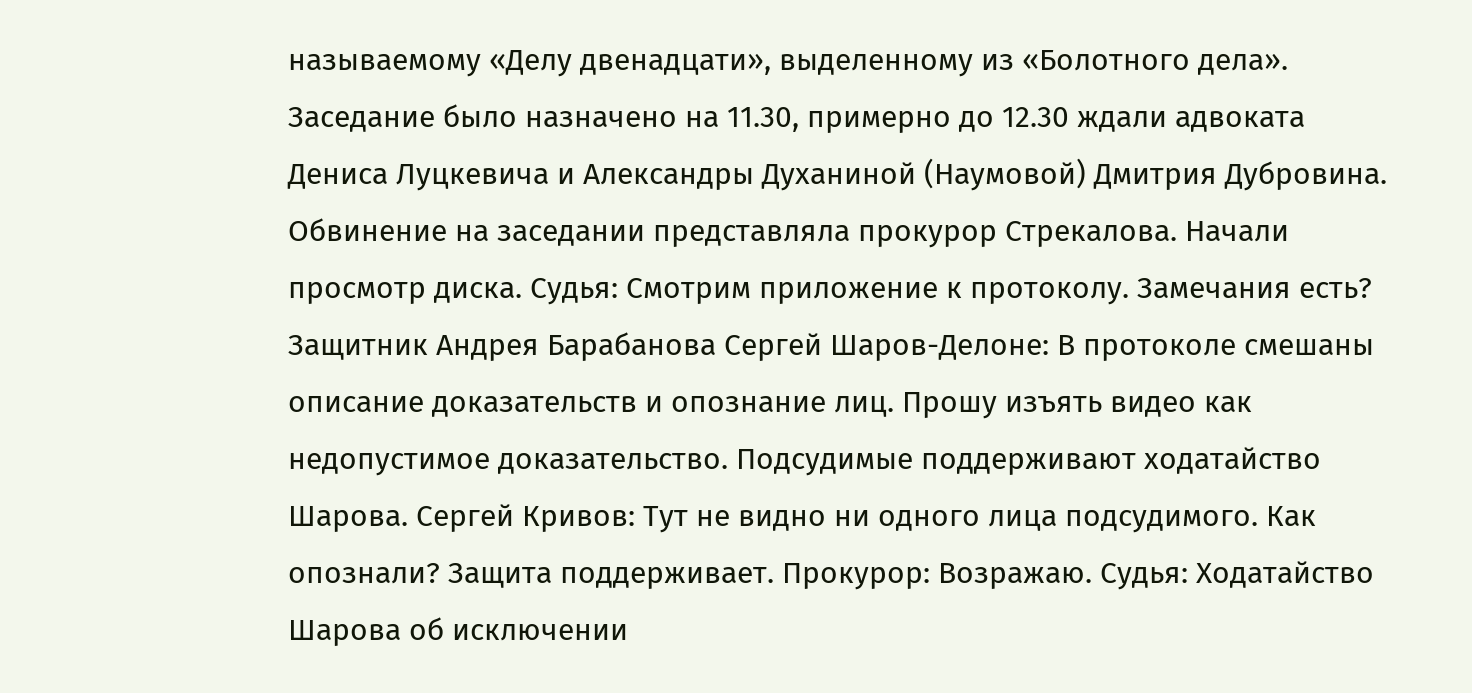называемому «Делу двенадцати», выделенному из «Болотного дела». Заседание было назначено на 11.30, примерно до 12.30 ждали адвоката Дениса Луцкевича и Александры Духаниной (Наумовой) Дмитрия Дубровина. Обвинение на заседании представляла прокурор Стрекалова. Начали просмотр диска. Судья: Смотрим приложение к протоколу. Замечания есть? Защитник Андрея Барабанова Сергей Шаров-Делоне: В протоколе смешаны описание доказательств и опознание лиц. Прошу изъять видео как недопустимое доказательство. Подсудимые поддерживают ходатайство Шарова. Сергей Кривов: Тут не видно ни одного лица подсудимого. Как опознали? Защита поддерживает. Прокурор: Возражаю. Судья: Ходатайство Шарова об исключении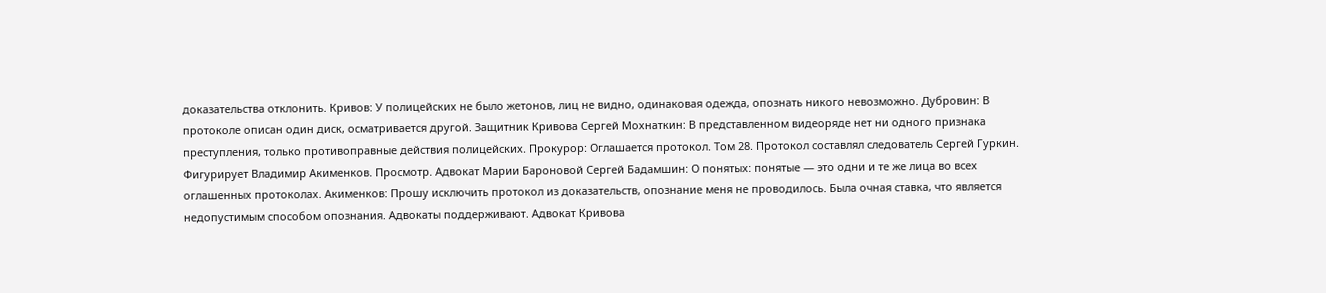доказательства отклонить. Кривов: У полицейских не было жетонов, лиц не видно, одинаковая одежда, опознать никого невозможно. Дубровин: В протоколе описан один диск, осматривается другой. Защитник Кривова Сергей Мохнаткин: В представленном видеоряде нет ни одного признака преступления, только противоправные действия полицейских. Прокурор: Оглашается протокол. Том 28. Протокол составлял следователь Сергей Гуркин. Фигурирует Владимир Акименков. Просмотр. Адвокат Марии Бароновой Сергей Бадамшин: О понятых: понятые — это одни и те же лица во всех оглашенных протоколах. Акименков: Прошу исключить протокол из доказательств, опознание меня не проводилось. Была очная ставка, что является недопустимым способом опознания. Адвокаты поддерживают. Адвокат Кривова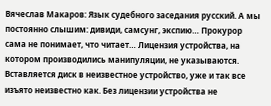Вячеслав Макаров: Язык судебного заседания русский. А мы постоянно слышим: дивиди, самсунг, экспию… Прокурор сама не понимает, что читает… Лицензия устройства, на котором производились манипуляции, не указываются. Вставляется диск в неизвестное устройство, уже и так все изъято неизвестно как. Без лицензии устройства не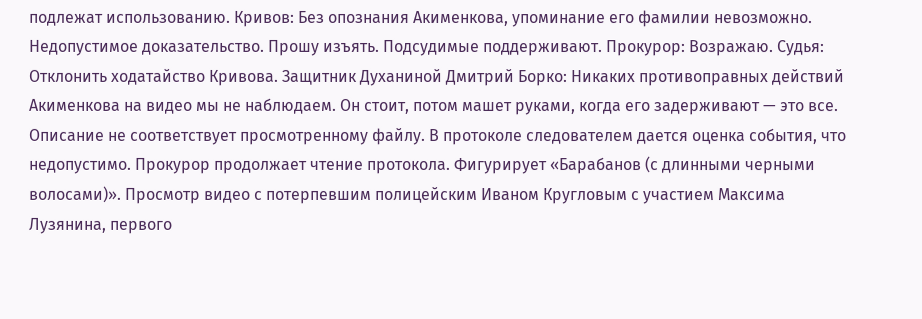подлежат использованию. Кривов: Без опознания Акименкова, упоминание его фамилии невозможно. Недопустимое доказательство. Прошу изъять. Подсудимые поддерживают. Прокурор: Возражаю. Судья: Отклонить ходатайство Кривова. Защитник Духаниной Дмитрий Борко: Никаких противоправных действий Акименкова на видео мы не наблюдаем. Он стоит, потом машет руками, когда его задерживают — это все. Описание не соответствует просмотренному файлу. В протоколе следователем дается оценка события, что недопустимо. Прокурор продолжает чтение протокола. Фигурирует «Барабанов (с длинными черными волосами)». Просмотр видео с потерпевшим полицейским Иваном Кругловым с участием Максима Лузянина, первого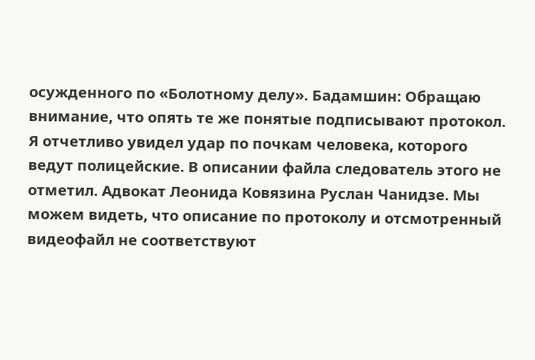осужденного по «Болотному делу». Бадамшин: Обращаю внимание, что опять те же понятые подписывают протокол. Я отчетливо увидел удар по почкам человека, которого ведут полицейские. В описании файла следователь этого не отметил. Адвокат Леонида Ковязина Руслан Чанидзе. Мы можем видеть, что описание по протоколу и отсмотренный видеофайл не соответствуют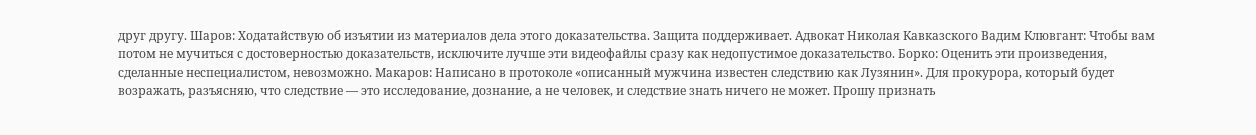друг другу. Шаров: Ходатайствую об изъятии из материалов дела этого доказательства. Защита поддерживает. Адвокат Николая Кавказского Вадим Клювгант: Чтобы вам потом не мучиться с достоверностью доказательств, исключите лучше эти видеофайлы сразу как недопустимое доказательство. Борко: Оценить эти произведения, сделанные неспециалистом, невозможно. Макаров: Написано в протоколе «описанный мужчина известен следствию как Лузянин». Для прокурора, который будет возражать, разъясняю, что следствие — это исследование, дознание, а не человек, и следствие знать ничего не может. Прошу признать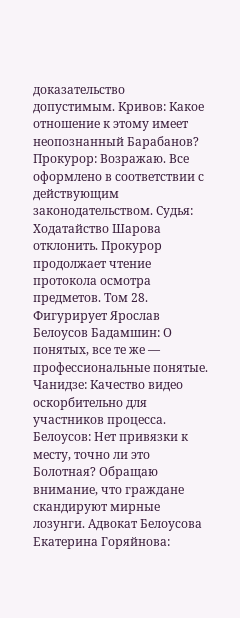доказательство допустимым. Кривов: Какое отношение к этому имеет неопознанный Барабанов? Прокурор: Возражаю. Все оформлено в соответствии с действующим законодательством. Судья: Ходатайство Шарова отклонить. Прокурор продолжает чтение протокола осмотра предметов. Том 28. Фигурирует Ярослав Белоусов Бадамшин: О понятых, все те же — профессиональные понятые. Чанидзе: Качество видео оскорбительно для участников процесса. Белоусов: Нет привязки к месту, точно ли это Болотная? Обращаю внимание, что граждане скандируют мирные лозунги. Адвокат Белоусова Екатерина Горяйнова: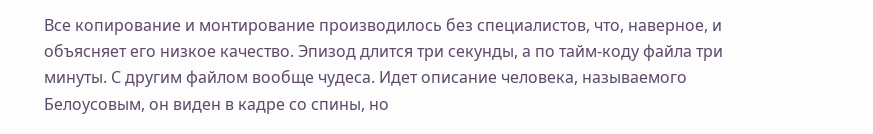Все копирование и монтирование производилось без специалистов, что, наверное, и объясняет его низкое качество. Эпизод длится три секунды, а по тайм-коду файла три минуты. С другим файлом вообще чудеса. Идет описание человека, называемого Белоусовым, он виден в кадре со спины, но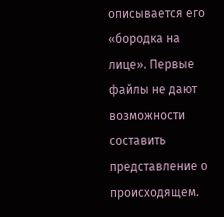описывается его «бородка на лице». Первые файлы не дают возможности составить представление о происходящем.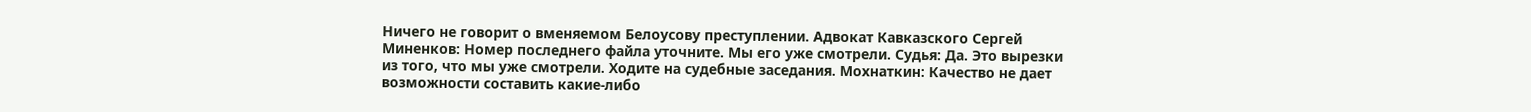Ничего не говорит о вменяемом Белоусову преступлении. Адвокат Кавказского Сергей Миненков: Номер последнего файла уточните. Мы его уже смотрели. Судья: Да. Это вырезки из того, что мы уже смотрели. Ходите на судебные заседания. Мохнаткин: Качество не дает возможности составить какие-либо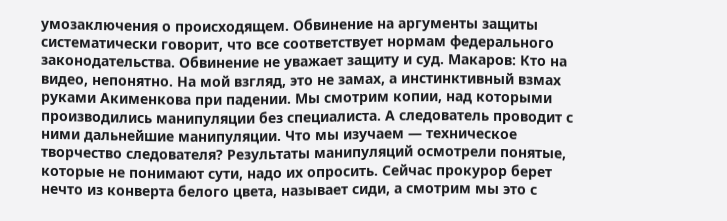умозаключения о происходящем. Обвинение на аргументы защиты систематически говорит, что все соответствует нормам федерального законодательства. Обвинение не уважает защиту и суд. Макаров: Кто на видео, непонятно. На мой взгляд, это не замах, а инстинктивный взмах руками Акименкова при падении. Мы смотрим копии, над которыми производились манипуляции без специалиста. А следователь проводит с ними дальнейшие манипуляции. Что мы изучаем — техническое творчество следователя? Результаты манипуляций осмотрели понятые, которые не понимают сути, надо их опросить. Сейчас прокурор берет нечто из конверта белого цвета, называет сиди, а смотрим мы это с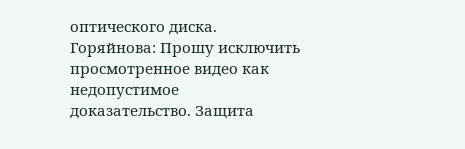оптического диска. Горяйнова: Прошу исключить просмотренное видео как недопустимое доказательство. Защита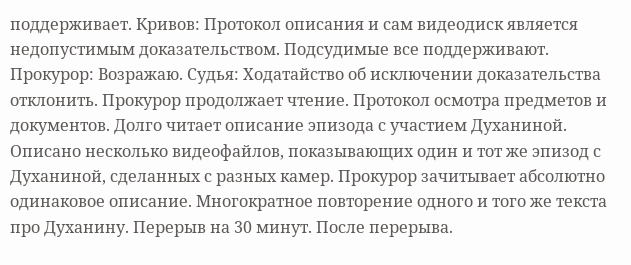поддерживает. Кривов: Протокол описания и сам видеодиск является недопустимым доказательством. Подсудимые все поддерживают. Прокурор: Возражаю. Судья: Ходатайство об исключении доказательства отклонить. Прокурор продолжает чтение. Протокол осмотра предметов и документов. Долго читает описание эпизода с участием Духаниной. Описано несколько видеофайлов, показывающих один и тот же эпизод с Духаниной, сделанных с разных камер. Прокурор зачитывает абсолютно одинаковое описание. Многократное повторение одного и того же текста про Духанину. Перерыв на 30 минут. После перерыва.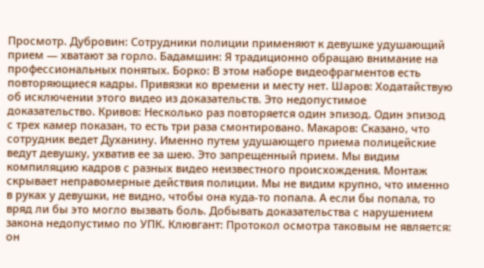Просмотр. Дубровин: Сотрудники полиции применяют к девушке удушающий прием — хватают за горло. Бадамшин: Я традиционно обращаю внимание на профессиональных понятых. Борко: В этом наборе видеофрагментов есть повторяющиеся кадры. Привязки ко времени и месту нет. Шаров: Ходатайствую об исключении этого видео из доказательств. Это недопустимое доказательство. Кривов: Несколько раз повторяется один эпизод. Один эпизод с трех камер показан, то есть три раза смонтировано. Макаров: Сказано, что сотрудник ведет Духанину. Именно путем удушающего приема полицейские ведут девушку, ухватив ее за шею. Это запрещенный прием. Мы видим компиляцию кадров с разных видео неизвестного происхождения. Монтаж скрывает неправомерные действия полиции. Мы не видим крупно, что именно в руках у девушки, не видно, чтобы она куда-то попала. А если бы попала, то вряд ли бы это могло вызвать боль. Добывать доказательства с нарушением закона недопустимо по УПК. Клювгант: Протокол осмотра таковым не является: он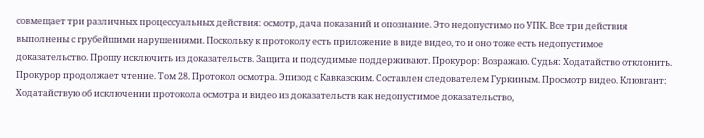совмещает три различных процессуальных действия: осмотр, дача показаний и опознание. Это недопустимо по УПК. Все три действия выполнены с грубейшими нарушениями. Поскольку к протоколу есть приложение в виде видео, то и оно тоже есть недопустимое доказательство. Прошу исключить из доказательств. Защита и подсудимые поддерживают. Прокурор: Возражаю. Судья: Ходатайство отклонить. Прокурор продолжает чтение. Том 28. Протокол осмотра. Эпизод с Кавказским. Составлен следователем Гуркиным. Просмотр видео. Клювгант: Ходатайствую об исключении протокола осмотра и видео из доказательств как недопустимое доказательство,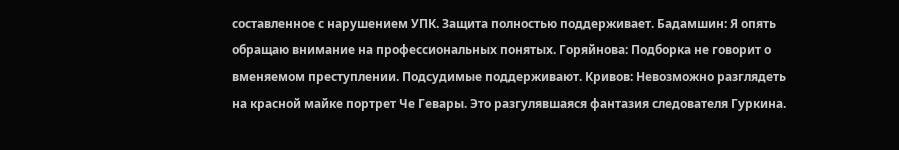составленное с нарушением УПК. Защита полностью поддерживает. Бадамшин: Я опять обращаю внимание на профессиональных понятых. Горяйнова: Подборка не говорит о вменяемом преступлении. Подсудимые поддерживают. Кривов: Невозможно разглядеть на красной майке портрет Че Гевары. Это разгулявшаяся фантазия следователя Гуркина.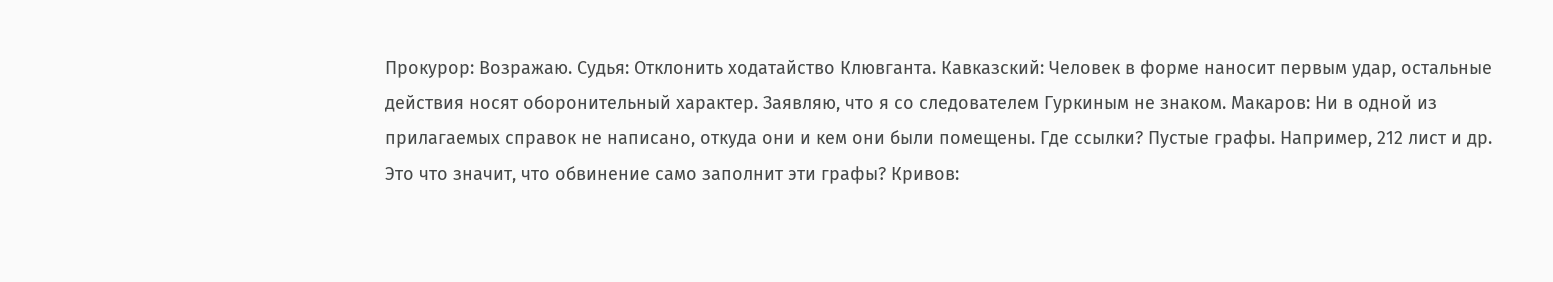Прокурор: Возражаю. Судья: Отклонить ходатайство Клювганта. Кавказский: Человек в форме наносит первым удар, остальные действия носят оборонительный характер. Заявляю, что я со следователем Гуркиным не знаком. Макаров: Ни в одной из прилагаемых справок не написано, откуда они и кем они были помещены. Где ссылки? Пустые графы. Например, 212 лист и др. Это что значит, что обвинение само заполнит эти графы? Кривов: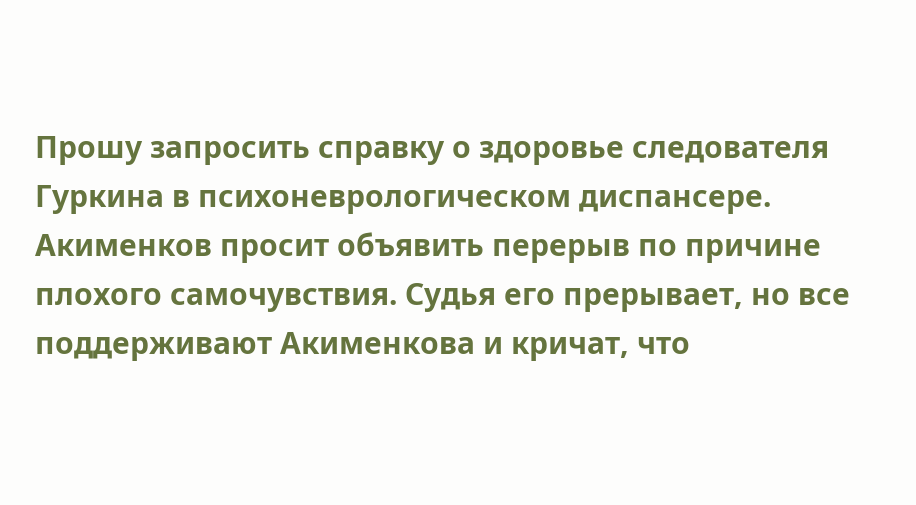Прошу запросить справку о здоровье следователя Гуркина в психоневрологическом диспансере. Акименков просит объявить перерыв по причине плохого самочувствия. Судья его прерывает, но все поддерживают Акименкова и кричат, что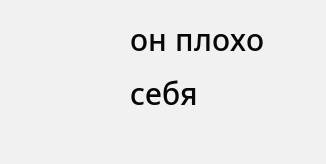он плохо себя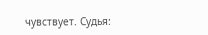чувствует. Судья: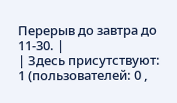Перерыв до завтра до 11-30. |
| Здесь присутствуют: 1 (пользователей: 0 ,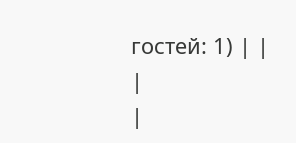гостей: 1) | |
|
|